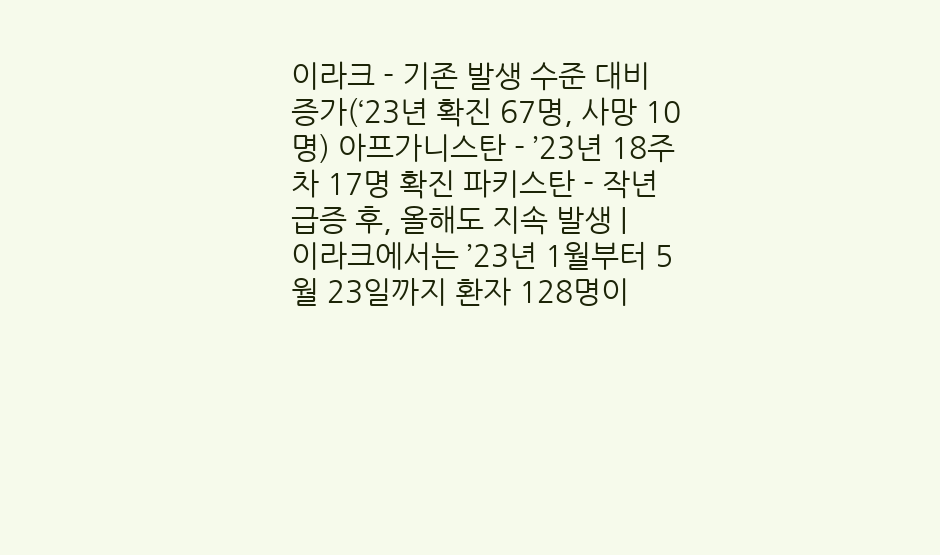이라크 - 기존 발생 수준 대비 증가(‘23년 확진 67명, 사망 10명) 아프가니스탄 - ’23년 18주차 17명 확진 파키스탄 - 작년 급증 후, 올해도 지속 발생 |
이라크에서는 ’23년 1월부터 5월 23일까지 환자 128명이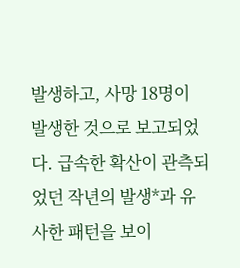발생하고, 사망 18명이 발생한 것으로 보고되었다. 급속한 확산이 관측되었던 작년의 발생*과 유사한 패턴을 보이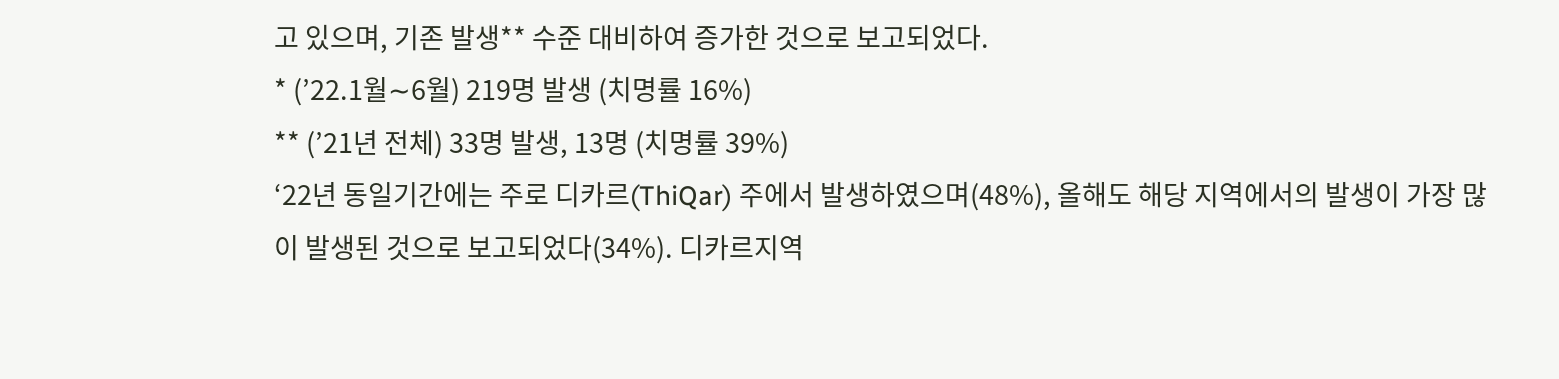고 있으며, 기존 발생** 수준 대비하여 증가한 것으로 보고되었다.
* (’22.1월∼6월) 219명 발생 (치명률 16%)
** (’21년 전체) 33명 발생, 13명 (치명률 39%)
‘22년 동일기간에는 주로 디카르(ThiQar) 주에서 발생하였으며(48%), 올해도 해당 지역에서의 발생이 가장 많이 발생된 것으로 보고되었다(34%). 디카르지역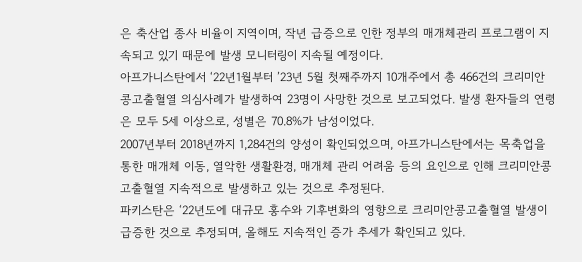은 축산업 종사 비율이 지역이며, 작년 급증으로 인한 정부의 매개체관리 프로그램이 지속되고 있기 때문에 발생 모니터링이 지속될 예정이다.
아프가니스탄에서 ‘22년1월부터 ’23년 5월 첫째주까지 10개주에서 총 466건의 크리미안 콩고출혈열 의심사례가 발생하여 23명이 사망한 것으로 보고되었다. 발생 환자들의 연령은 모두 5세 이상으로, 성별은 70.8%가 남성이었다.
2007년부터 2018년까지 1,284건의 양성이 확인되었으며, 아프가니스탄에서는 목축업을통한 매개체 이동, 열악한 생활환경, 매개체 관리 어려움 등의 요인으로 인해 크리미안콩고출혈열 지속적으로 발생하고 있는 것으로 추정된다.
파키스탄은 ‘22년도에 대규모 홍수와 기후변화의 영향으로 크리미안콩고출혈열 발생이 급증한 것으로 추정되며, 올해도 지속적인 증가 추세가 확인되고 있다.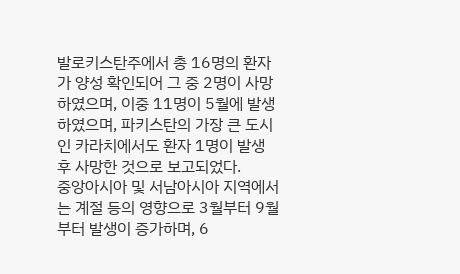발로키스탄주에서 총 16명의 환자가 양성 확인되어 그 중 2명이 사망하였으며, 이중 11명이 5월에 발생하였으며, 파키스탄의 가장 큰 도시인 카라치에서도 환자 1명이 발생 후 사망한 것으로 보고되었다.
중앙아시아 및 서남아시아 지역에서는 계절 등의 영향으로 3월부터 9월부터 발생이 증가하며, 6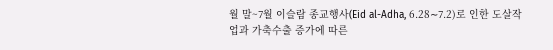월 말~7월 이슬람 종교행사(Eid al-Adha, 6.28∼7.2)로 인한 도살작업과 가축수출 증가에 따른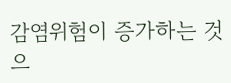감염위험이 증가하는 것으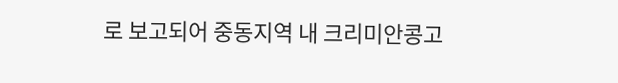로 보고되어 중동지역 내 크리미안콩고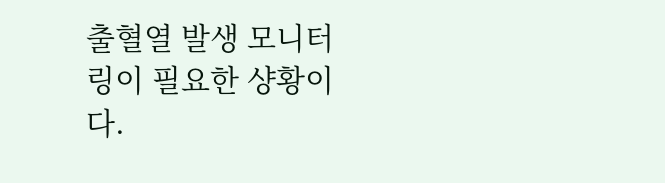출혈열 발생 모니터링이 필요한 샹황이다.